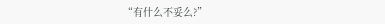“有什么不妥么?”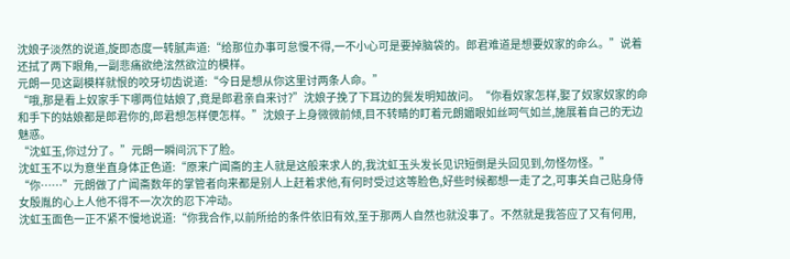沈娘子淡然的说道,旋即态度一转腻声道:“给那位办事可怠慢不得,一不小心可是要掉脑袋的。郎君难道是想要奴家的命么。”说着还拭了两下眼角,一副悲痛欲绝泫然欲泣的模样。
元朗一见这副模样就恨的咬牙切齿说道:“今日是想从你这里讨两条人命。”
“哦,那是看上奴家手下哪两位姑娘了,竟是郎君亲自来讨?”沈娘子挽了下耳边的鬓发明知故问。“你看奴家怎样,娶了奴家奴家的命和手下的姑娘都是郎君你的,郎君想怎样便怎样。”沈娘子上身微微前倾,目不转睛的盯着元朗媚眼如丝呵气如兰,施展着自己的无边魅惑。
“沈虹玉,你过分了。”元朗一瞬间沉下了脸。
沈虹玉不以为意坐直身体正色道:“原来广闻斋的主人就是这般来求人的,我沈虹玉头发长见识短倒是头回见到,勿怪勿怪。”
“你……”元朗做了广闻斋数年的掌管者向来都是别人上赶着求他,有何时受过这等脸色,好些时候都想一走了之,可事关自己贴身侍女殷胤的心上人他不得不一次次的忍下冲动。
沈虹玉面色一正不紧不慢地说道:“你我合作,以前所给的条件依旧有效,至于那两人自然也就没事了。不然就是我答应了又有何用,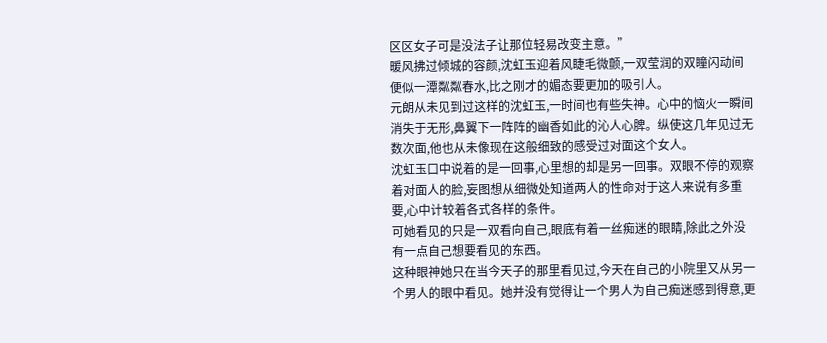区区女子可是没法子让那位轻易改变主意。”
暖风拂过倾城的容颜,沈虹玉迎着风睫毛微颤,一双莹润的双瞳闪动间便似一潭粼粼春水,比之刚才的媚态要更加的吸引人。
元朗从未见到过这样的沈虹玉,一时间也有些失神。心中的恼火一瞬间消失于无形,鼻翼下一阵阵的幽香如此的沁人心脾。纵使这几年见过无数次面,他也从未像现在这般细致的感受过对面这个女人。
沈虹玉口中说着的是一回事,心里想的却是另一回事。双眼不停的观察着对面人的脸,妄图想从细微处知道两人的性命对于这人来说有多重要,心中计较着各式各样的条件。
可她看见的只是一双看向自己,眼底有着一丝痴迷的眼睛,除此之外没有一点自己想要看见的东西。
这种眼神她只在当今天子的那里看见过,今天在自己的小院里又从另一个男人的眼中看见。她并没有觉得让一个男人为自己痴迷感到得意,更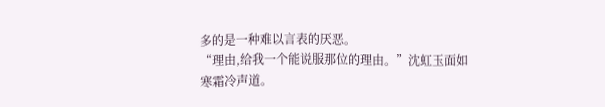多的是一种难以言表的厌恶。
“理由,给我一个能说服那位的理由。”沈虹玉面如寒霜冷声道。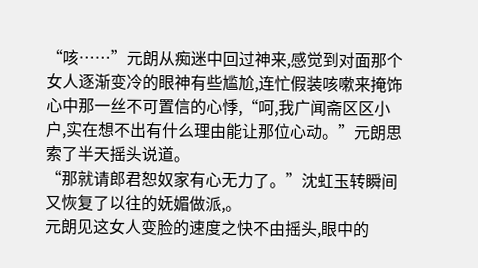“咳……”元朗从痴迷中回过神来,感觉到对面那个女人逐渐变冷的眼神有些尴尬,连忙假装咳嗽来掩饰心中那一丝不可置信的心悸,“呵,我广闻斋区区小户,实在想不出有什么理由能让那位心动。”元朗思索了半天摇头说道。
“那就请郎君恕奴家有心无力了。”沈虹玉转瞬间又恢复了以往的妩媚做派,。
元朗见这女人变脸的速度之快不由摇头,眼中的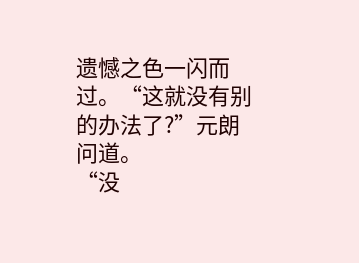遗憾之色一闪而过。“这就没有别的办法了?”元朗问道。
“没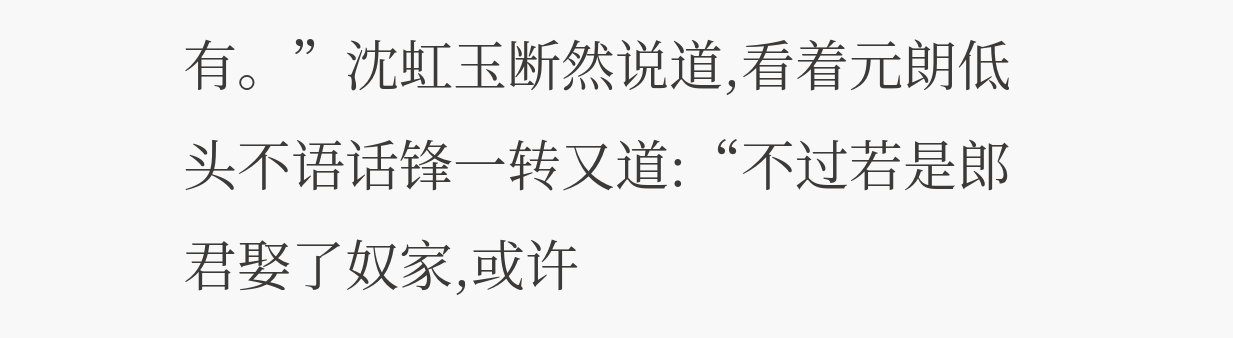有。”沈虹玉断然说道,看着元朗低头不语话锋一转又道:“不过若是郎君娶了奴家,或许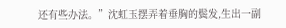还有些办法。”沈虹玉摆弄着垂胸的鬓发,生出一副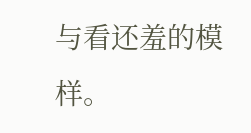与看还羞的模样。